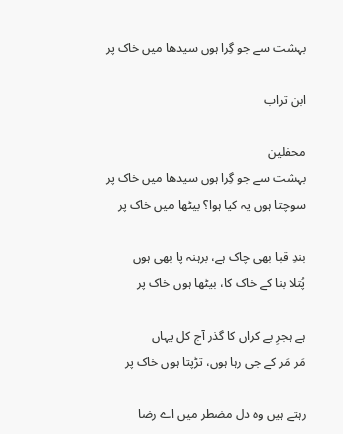بہشت سے جو گِرا ہوں سیدھا میں خاک پر

ابن تراب

محفلین
بہشت سے جو گِرا ہوں سیدھا میں خاک پر
سوچتا ہوں یہ کیا ہوا؟ بیٹھا میں خاک پر

بندِ قبا بھی چاک ہے، برہنہ پا بھی ہوں
پُتلا بنا کے خاک کا، بیٹھا ہوں خاک پر

ہے ہجرِ بے کراں کا گذر آج کل یہاں
مَر مَر کے جی رہا ہوں، تڑپتا ہوں خاک پر

رہتے ہیں وہ دل مضطر میں اے رضا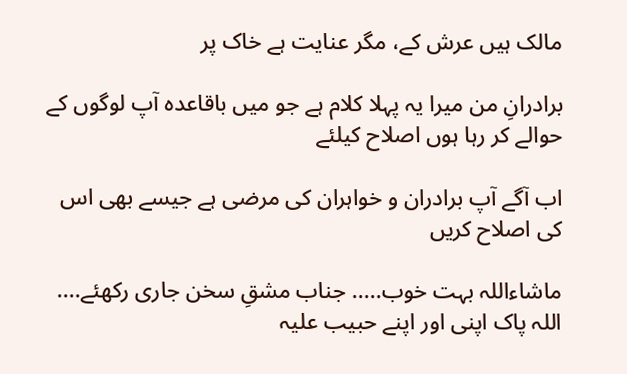مالک ہیں عرش کے، مگر عنایت ہے خاک پر

برادرانِ من میرا یہ پہلا کلام ہے جو میں باقاعدہ آپ لوگوں کے حوالے کر رہا ہوں اصلاح کیلئے

اب آگے آپ برادران و خواہران کی مرضی ہے جیسے بھی اس کی اصلاح کریں

ماشاءاللہ بہت خوب..... جناب مشقِ سخن جاری رکھئے.... اللہ پاک اپنی اور اپنے حبیب علیہ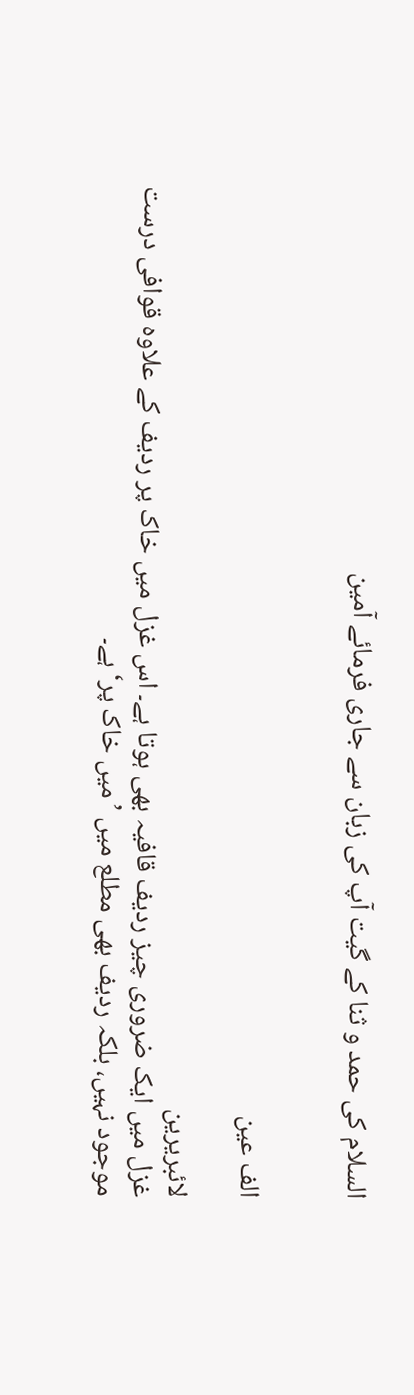السلام کی حمد و ثنا کے گیت آپ کی زبان سے جاری فرمائے آمین


الف عین

لائبریرین
غزل میں ایک ضروری چیز ردیف قافیہ بھی ہوتا ہے۔ اس غزل میں خاک پر ردیف کے علاوہ قوافی درست موجود نہیں، بلکہ ردیف بھی مطلع میں ’میں خاک پر‘ ہے۔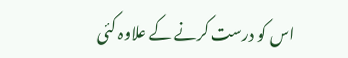اس کو درست کرنے کے علاوہ کئی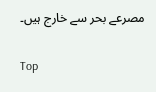مصرعے بحر سے خارج ہیں۔

Top